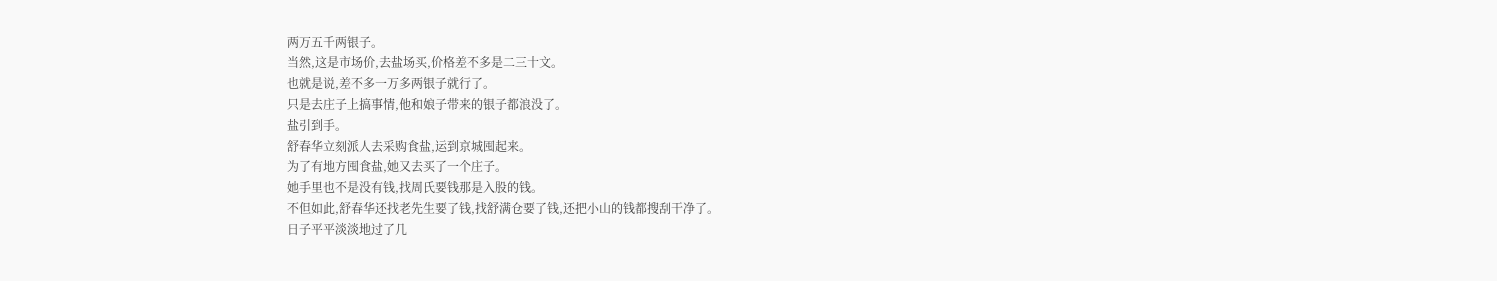两万五千两银子。
当然,这是市场价,去盐场买,价格差不多是二三十文。
也就是说,差不多一万多两银子就行了。
只是去庄子上搞事情,他和娘子带来的银子都浪没了。
盐引到手。
舒春华立刻派人去采购食盐,运到京城囤起来。
为了有地方囤食盐,她又去买了一个庄子。
她手里也不是没有钱,找周氏要钱那是入股的钱。
不但如此,舒春华还找老先生要了钱,找舒满仓要了钱,还把小山的钱都搜刮干净了。
日子平平淡淡地过了几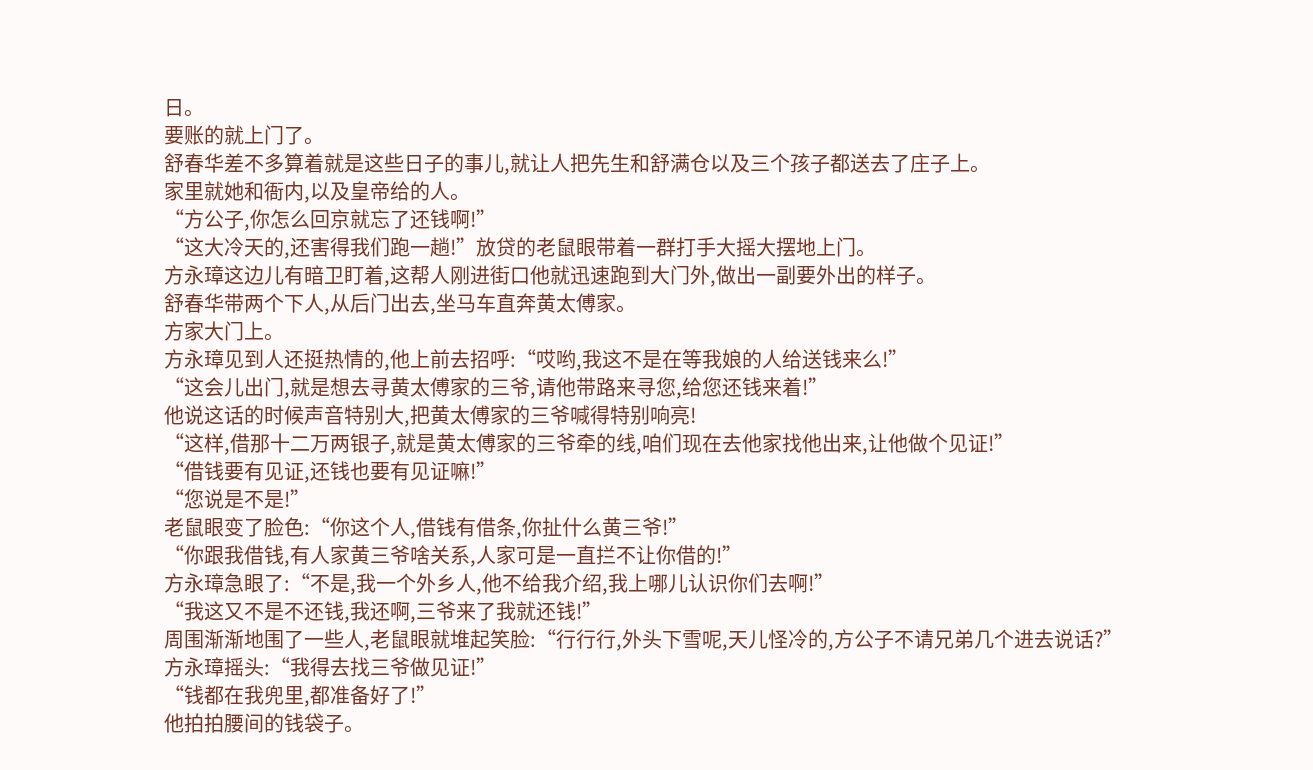日。
要账的就上门了。
舒春华差不多算着就是这些日子的事儿,就让人把先生和舒满仓以及三个孩子都送去了庄子上。
家里就她和衙内,以及皇帝给的人。
“方公子,你怎么回京就忘了还钱啊!”
“这大冷天的,还害得我们跑一趟!”放贷的老鼠眼带着一群打手大摇大摆地上门。
方永璋这边儿有暗卫盯着,这帮人刚进街口他就迅速跑到大门外,做出一副要外出的样子。
舒春华带两个下人,从后门出去,坐马车直奔黄太傅家。
方家大门上。
方永璋见到人还挺热情的,他上前去招呼:“哎哟,我这不是在等我娘的人给送钱来么!”
“这会儿出门,就是想去寻黄太傅家的三爷,请他带路来寻您,给您还钱来着!”
他说这话的时候声音特别大,把黄太傅家的三爷喊得特别响亮!
“这样,借那十二万两银子,就是黄太傅家的三爷牵的线,咱们现在去他家找他出来,让他做个见证!”
“借钱要有见证,还钱也要有见证嘛!”
“您说是不是!”
老鼠眼变了脸色:“你这个人,借钱有借条,你扯什么黄三爷!”
“你跟我借钱,有人家黄三爷啥关系,人家可是一直拦不让你借的!”
方永璋急眼了:“不是,我一个外乡人,他不给我介绍,我上哪儿认识你们去啊!”
“我这又不是不还钱,我还啊,三爷来了我就还钱!”
周围渐渐地围了一些人,老鼠眼就堆起笑脸:“行行行,外头下雪呢,天儿怪冷的,方公子不请兄弟几个进去说话?”
方永璋摇头:“我得去找三爷做见证!”
“钱都在我兜里,都准备好了!”
他拍拍腰间的钱袋子。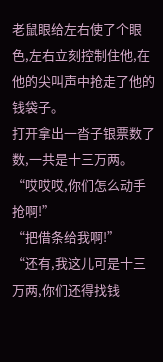老鼠眼给左右使了个眼色,左右立刻控制住他,在他的尖叫声中抢走了他的钱袋子。
打开拿出一沓子银票数了数,一共是十三万两。
“哎哎哎,你们怎么动手抢啊!”
“把借条给我啊!”
“还有,我这儿可是十三万两,你们还得找钱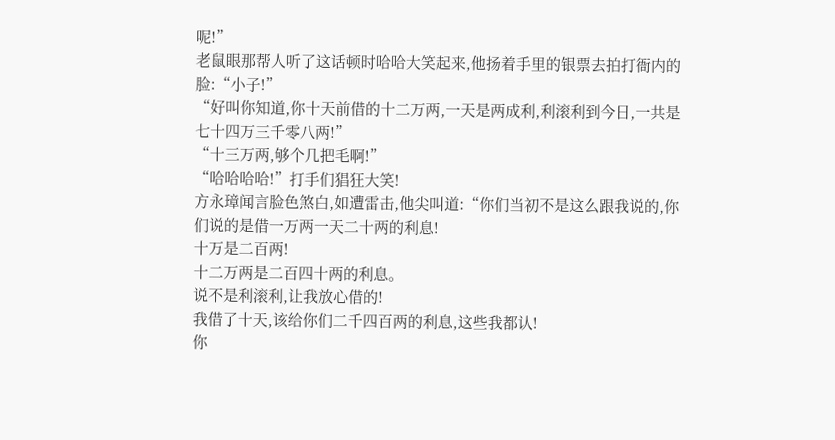呢!”
老鼠眼那帮人听了这话顿时哈哈大笑起来,他扬着手里的银票去拍打衙内的脸:“小子!”
“好叫你知道,你十天前借的十二万两,一天是两成利,利滚利到今日,一共是七十四万三千零八两!”
“十三万两,够个几把毛啊!”
“哈哈哈哈!”打手们猖狂大笑!
方永璋闻言脸色煞白,如遭雷击,他尖叫道:“你们当初不是这么跟我说的,你们说的是借一万两一天二十两的利息!
十万是二百两!
十二万两是二百四十两的利息。
说不是利滚利,让我放心借的!
我借了十天,该给你们二千四百两的利息,这些我都认!
你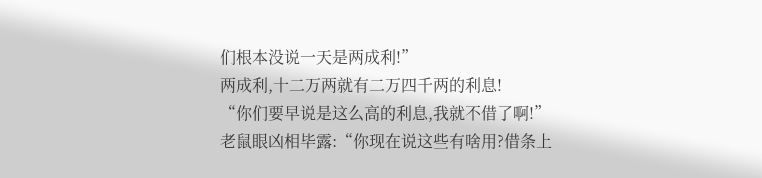们根本没说一天是两成利!”
两成利,十二万两就有二万四千两的利息!
“你们要早说是这么高的利息,我就不借了啊!”
老鼠眼凶相毕露:“你现在说这些有啥用?借条上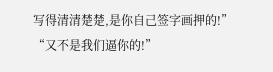写得清清楚楚,是你自己签字画押的!”
“又不是我们逼你的!”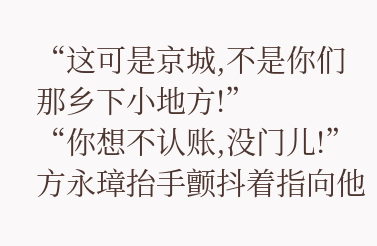“这可是京城,不是你们那乡下小地方!”
“你想不认账,没门儿!”
方永璋抬手颤抖着指向他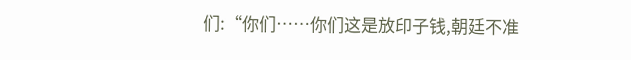们:“你们……你们这是放印子钱,朝廷不准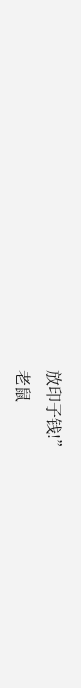放印子钱!”
老鼠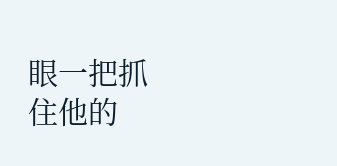眼一把抓住他的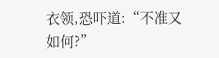衣领,恐吓道:“不准又如何?”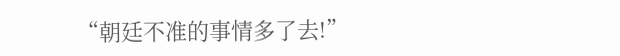“朝廷不准的事情多了去!”